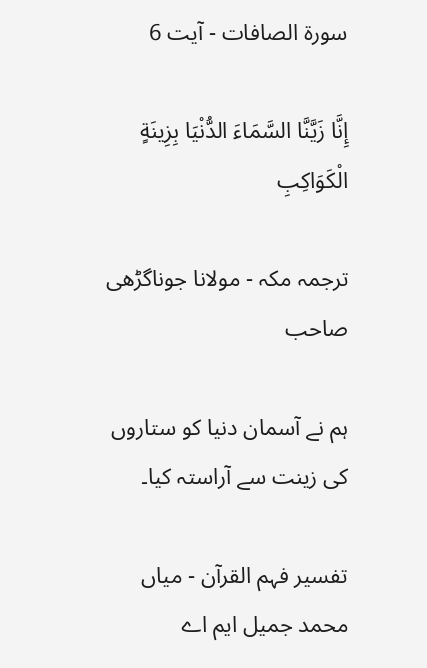سورة الصافات - آیت 6

إِنَّا زَيَّنَّا السَّمَاءَ الدُّنْيَا بِزِينَةٍ الْكَوَاكِبِ

ترجمہ مکہ - مولانا جوناگڑھی صاحب

ہم نے آسمان دنیا کو ستاروں کی زینت سے آراستہ کیا۔

تفسیر فہم القرآن - میاں محمد جمیل ایم اے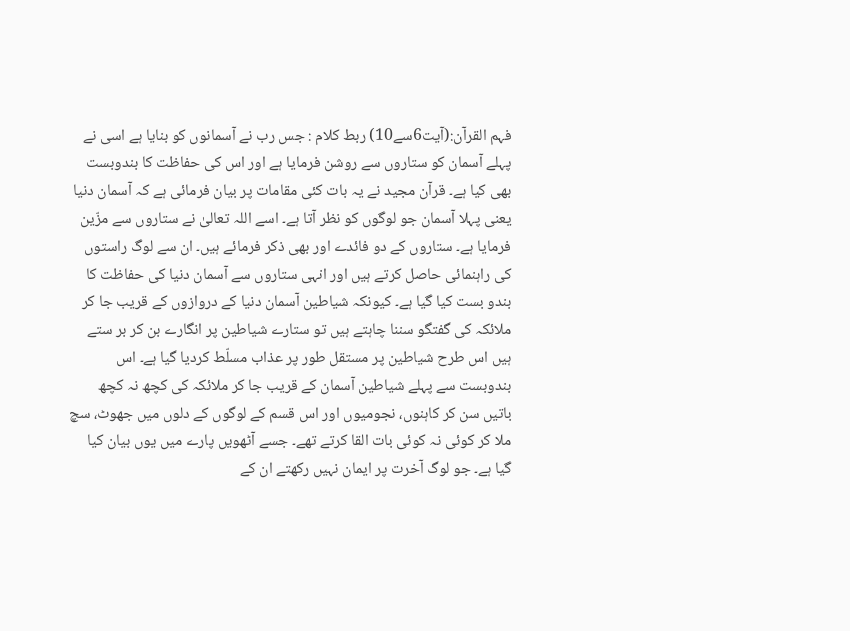فہم القرآن:(آیت6سے10) ربط کلام : جس رب نے آسمانوں کو بنایا ہے اسی نے پہلے آسمان کو ستاروں سے روشن فرمایا ہے اور اس کی حفاظت کا بندوبست بھی کیا ہے۔ قرآن مجید نے یہ بات کئی مقامات پر بیان فرمائی ہے کہ آسمان دنیا یعنی پہلا آسمان جو لوگوں کو نظر آتا ہے۔ اسے اللہ تعالیٰ نے ستاروں سے مزّین فرمایا ہے۔ ستاروں کے دو فائدے اور بھی ذکر فرمائے ہیں۔ ان سے لوگ راستوں کی راہنمائی حاصل کرتے ہیں اور انہی ستاروں سے آسمان دنیا کی حفاظت کا بندو بست کیا گیا ہے۔ کیونکہ شیاطین آسمان دنیا کے دروازوں کے قریب جا کر ملائکہ کی گفتگو سننا چاہتے ہیں تو ستارے شیاطین پر انگارے بن کر بر ستے ہیں اس طرح شیاطین پر مستقل طور پر عذاب مسلّط کردیا گیا ہے۔ اس بندوبست سے پہلے شیاطین آسمان کے قریب جا کر ملائکہ کی کچھ نہ کچھ باتیں سن کر کاہنوں، نجومیوں اور اس قسم کے لوگوں کے دلوں میں جھوٹ، سچ ملا کر کوئی نہ کوئی بات القا کرتے تھے۔ جسے آٹھویں پارے میں یوں بیان کیا گیا ہے۔ جو لوگ آخرت پر ایمان نہیں رکھتے ان کے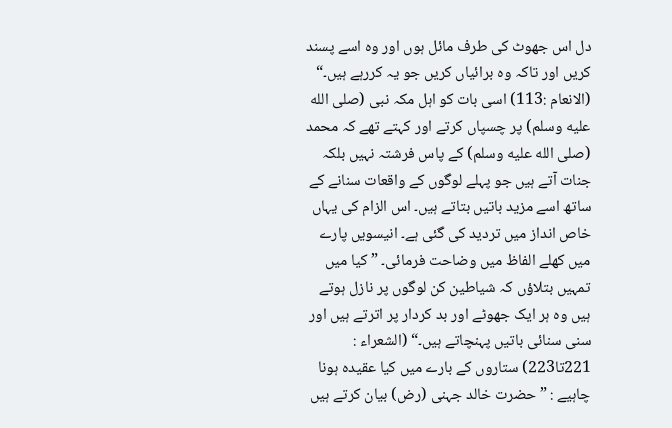دل اس جھوٹ کی طرف مائل ہوں اور وہ اسے پسند کریں اور تاکہ وہ برائیاں کریں جو یہ کررہے ہیں۔“ (الانعام :113) اسی بات کو اہل مکہ نبی (صلى الله عليه وسلم) پر چسپاں کرتے اور کہتے تھے کہ محمد (صلى الله عليه وسلم) کے پاس فرشتہ نہیں بلکہ جنات آتے ہیں جو پہلے لوگوں کے واقعات سنانے کے ساتھ اسے مزید باتیں بتاتے ہیں۔ اس الزام کی یہاں خاص انداز میں تردید کی گئی ہے۔ انیسویں پارے میں کھلے الفاظ میں وضاحت فرمائی۔ ” کیا میں تمہیں بتلاؤں کہ شیاطین کن لوگوں پر نازل ہوتے ہیں وہ ہر ایک جھوٹے اور بد کردار پر اترتے ہیں اور سنی سنائی باتیں پہنچاتے ہیں۔“ (الشعراء : 221تا223) ستاروں کے بارے میں کیا عقیدہ ہونا چاہیے : ” حضرت خالد جہنی (رض) بیان کرتے ہیں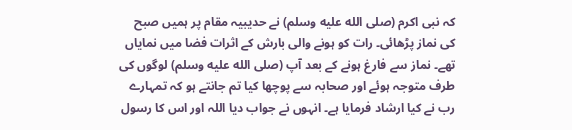کہ نبی اکرم (صلى الله عليه وسلم) نے حدیبیہ مقام پر ہمیں صبح کی نماز پڑھائی۔ رات کو ہونے والی بارش کے اثرات فضا میں نمایاں تھے۔ نماز سے فارغ ہونے کے بعد آپ (صلى الله عليه وسلم) لوگوں کی طرف متوجہ ہوئے اور صحابہ سے پوچھا کیا تم جانتے ہو کہ تمہارے رب نے کیا ارشاد فرمایا ہے۔ انہوں نے جواب دیا اللہ اور اس کا رسول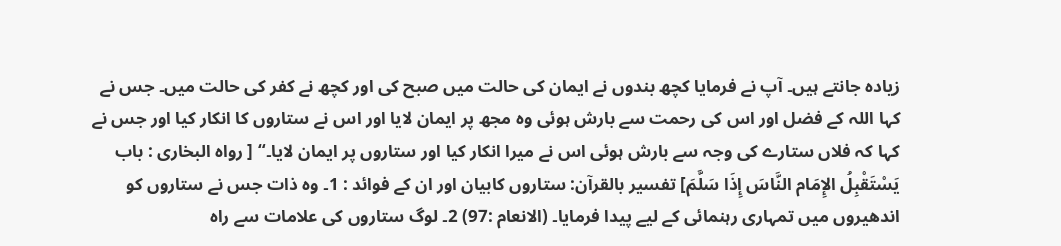زیادہ جانتے ہیں۔ آپ نے فرمایا کچھ بندوں نے ایمان کی حالت میں صبح کی اور کچھ نے کفر کی حالت میں۔ جس نے کہا اللہ کے فضل اور اس کی رحمت سے بارش ہوئی وہ مجھ پر ایمان لایا اور اس نے ستاروں کا انکار کیا اور جس نے کہا کہ فلاں ستارے کی وجہ سے بارش ہوئی اس نے میرا انکار کیا اور ستاروں پر ایمان لایا۔“ [ رواہ البخاری : باب یَسْتَقْبِلُ الإِمَام النَّاسَ إِذَا سَلَّمَ] تفسیر بالقرآن: ستاروں کابیان اور ان کے فوائد : 1۔ وہ ذات جس نے ستاروں کو اندھیروں میں تمہاری رہنمائی کے لیے پیدا فرمایا۔ (الانعام :97) 2۔ لوگ ستاروں کی علامات سے راہ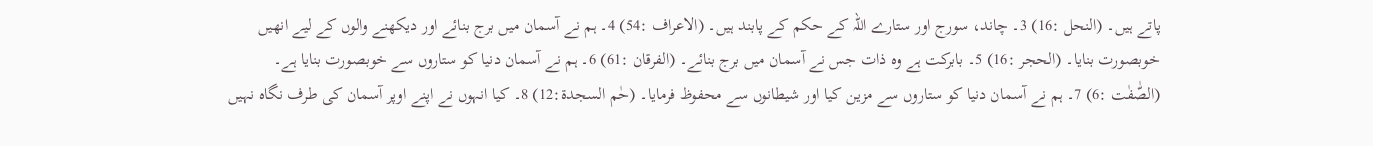پاتے ہیں۔ (النحل :16) 3۔ چاند، سورج اور ستارے اللہ کے حکم کے پابند ہیں۔ (الاعراف :54) 4۔ ہم نے آسمان میں برج بنائے اور دیکھنے والوں کے لیے انھیں خوبصورت بنایا۔ (الحجر :16) 5۔ بابرکت ہے وہ ذات جس نے آسمان میں برج بنائے۔ (الفرقان :61) 6۔ ہم نے آسمان دنیا کو ستاروں سے خوبصورت بنایا ہے۔ (الصّٰفٰت :6) 7۔ ہم نے آسمان دنیا کو ستاروں سے مزین کیا اور شیطانوں سے محفوظ فرمایا۔ (حٰم السجدۃ:12) 8۔ کیا انہوں نے اپنے اوپر آسمان کی طرف نگاہ نہیں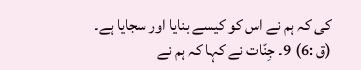کی کہ ہم نے اس کو کیسے بنایا اور سجایا ہے۔ (ق :6) 9۔ جِنّات نے کہا کہ ہم نے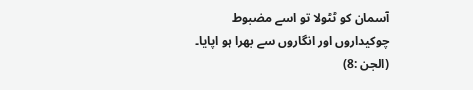آسمان کو ٹٹولا تو اسے مضبوط چوکیداروں اور انگاروں سے بھرا ہو اپایا۔ (الجن :8)